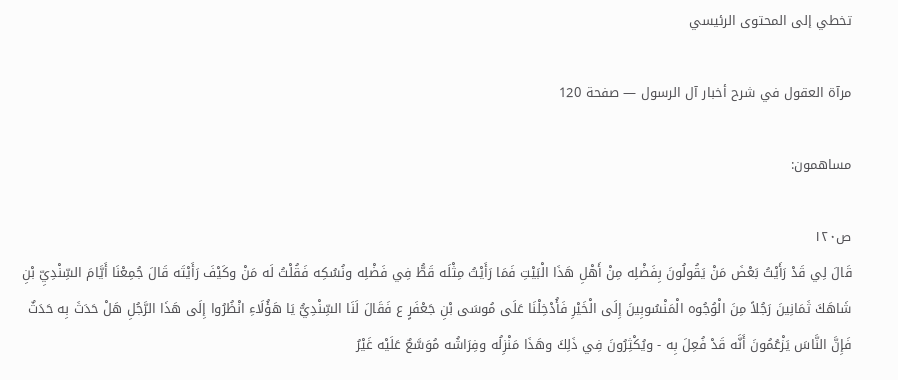تخطي إلى المحتوى الرئيسي

مرآة العقول في شرح أخبار آل الرسول — صفحة 120

مساهمون:

ص١٢٠
قَالَ لِي قَدْ رَأَيْتُ بَعْضَ مَنْ يَقُولُونَ بِفَضْلِه مِنْ أَهْلِ هَذَا الْبَيْتِ فَمَا رَأَيْتُ مِثْلَه قَطُّ فِي فَضْلِه ونُسُكِه فَقُلْتُ لَه مَنْ وكَيْفَ رَأَيْتَه قَالَ جُمِعْنَا أَيَّامَ السِّنْدِيِّ بْنِ شَاهَكَ ثَمَانِينَ رَجُلاً مِنَ الْوُجُوه الْمَنْسُوبِينَ إِلَى الْخَيْرِ فَأُدْخِلْنَا عَلَى مُوسَى بْنِ جَعْفَرٍ ع فَقَالَ لَنَا السِّنْدِيُّ يَا هَؤُلَاءِ انْظُرُوا إِلَى هَذَا الرَّجُلِ هَلْ حَدَثَ بِه حَدَثٌ فَإِنَّ النَّاسَ يَزْعُمُونَ أَنَّه قَدْ فُعِلَ بِه - ويُكْثِرُونَ فِي ذَلِكَ وهَذَا مَنْزِلُه وفِرَاشُه مُوَسَّعٌ عَلَيْه غَيْرُ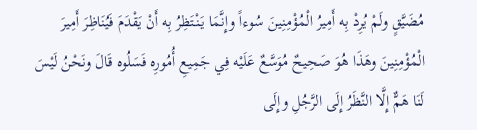مُضَيَّقٍ ولَمْ يُرِدْ بِه أَمِيرُ الْمُؤْمِنِينَ سُوءاً وإِنَّمَا يَنْتَظِرُ بِه أَنْ يَقْدَمَ فَيُنَاظِرَ أَمِيرَ الْمُؤْمِنِينَ وهَذَا هُوَ صَحِيحٌ مُوَسَّعٌ عَلَيْه فِي جَمِيعِ أُمُورِه فَسَلُوه قَالَ ونَحْنُ لَيْسَ لَنَا هَمٌّ إِلَّا النَّظَرُ إِلَى الرَّجُلِ وإِلَى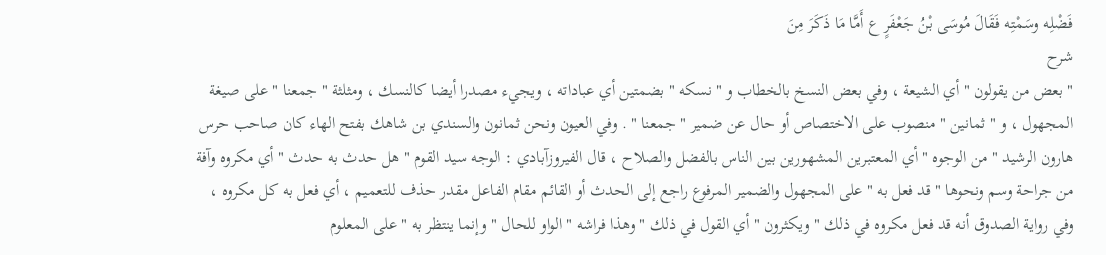فَضْلِه وسَمْتِه فَقَالَ مُوسَى بْنُ جَعْفَرٍ ع أَمَّا مَا ذَكَرَ مِنَ
شرح
" بعض من يقولون " أي الشيعة ، وفي بعض النسخ بالخطاب و " نسكه " بضمتين أي عباداته ، ويجيء مصدرا أيضا كالنسك ، ومثلثة " جمعنا " على صيغة المجهول ، و " ثمانين " منصوب على الاختصاص أو حال عن ضمير " جمعنا " . وفي العيون ونحن ثمانون والسندي بن شاهك بفتح الهاء كان صاحب حرس هارون الرشيد " من الوجوه " أي المعتبرين المشهورين بين الناس بالفضل والصلاح ، قال الفيروزآبادي : الوجه سيد القوم " هل حدث به حدث " أي مكروه وآفة من جراحة وسم ونحوها " قد فعل به " على المجهول والضمير المرفوع راجع إلى الحدث أو القائم مقام الفاعل مقدر حذف للتعميم ، أي فعل به كل مكروه ، وفي رواية الصدوق أنه قد فعل مكروه في ذلك " ويكثرون " أي القول في ذلك " وهذا فراشه " الواو للحال " وإنما ينتظر به " على المعلوم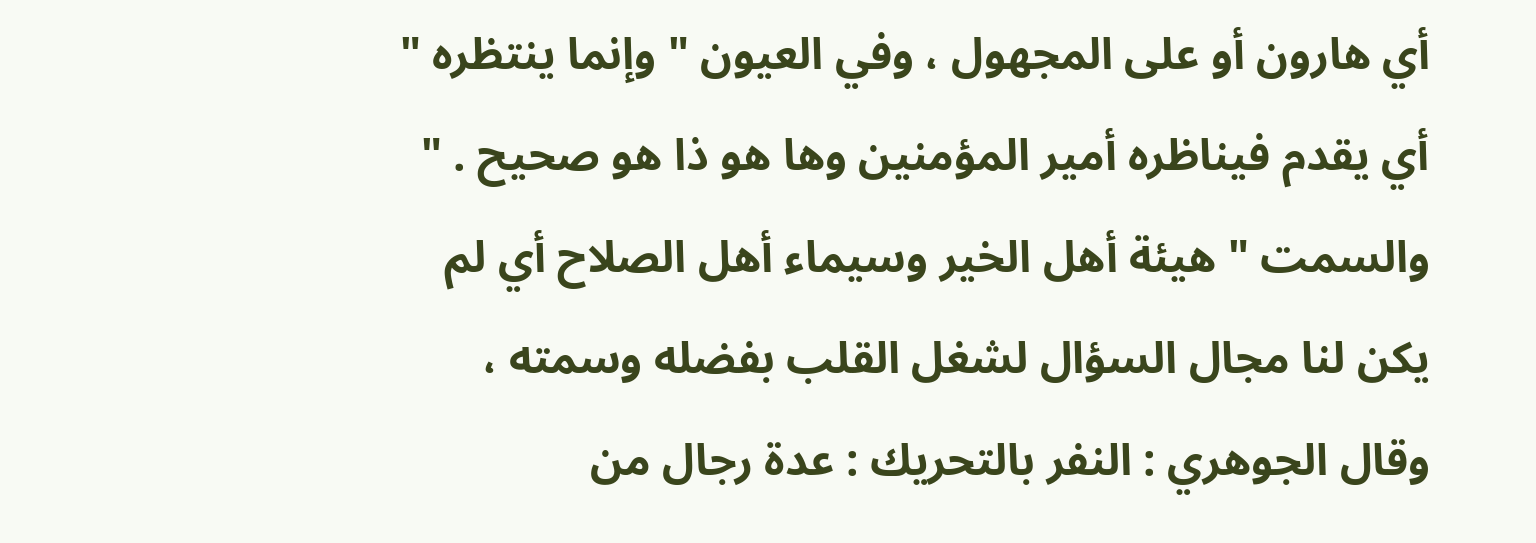أي هارون أو على المجهول ، وفي العيون " وإنما ينتظره " أي يقدم فيناظره أمير المؤمنين وها هو ذا هو صحيح . " والسمت " هيئة أهل الخير وسيماء أهل الصلاح أي لم يكن لنا مجال السؤال لشغل القلب بفضله وسمته ، وقال الجوهري : النفر بالتحريك : عدة رجال من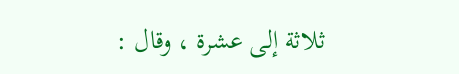ثلاثة إلى عشرة ، وقال :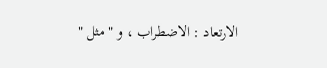الارتعاد : الاضطراب ، و " مثل "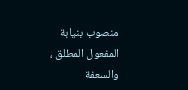منصوب بنيابة المفعول المطلق ، والسعفة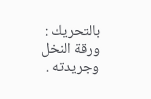بالتحريك : ورقة النخل وجريدته .